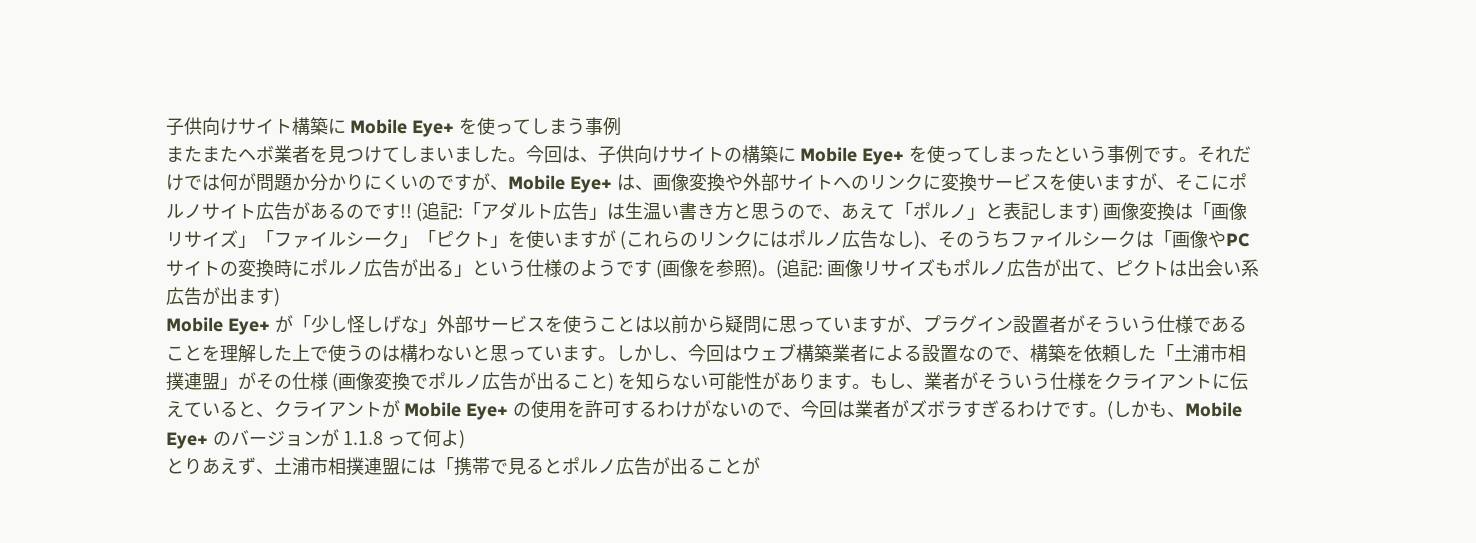子供向けサイト構築に Mobile Eye+ を使ってしまう事例
またまたヘボ業者を見つけてしまいました。今回は、子供向けサイトの構築に Mobile Eye+ を使ってしまったという事例です。それだけでは何が問題か分かりにくいのですが、Mobile Eye+ は、画像変換や外部サイトへのリンクに変換サービスを使いますが、そこにポルノサイト広告があるのです!! (追記:「アダルト広告」は生温い書き方と思うので、あえて「ポルノ」と表記します) 画像変換は「画像リサイズ」「ファイルシーク」「ピクト」を使いますが (これらのリンクにはポルノ広告なし)、そのうちファイルシークは「画像やPCサイトの変換時にポルノ広告が出る」という仕様のようです (画像を参照)。(追記: 画像リサイズもポルノ広告が出て、ピクトは出会い系広告が出ます)
Mobile Eye+ が「少し怪しげな」外部サービスを使うことは以前から疑問に思っていますが、プラグイン設置者がそういう仕様であることを理解した上で使うのは構わないと思っています。しかし、今回はウェブ構築業者による設置なので、構築を依頼した「土浦市相撲連盟」がその仕様 (画像変換でポルノ広告が出ること) を知らない可能性があります。もし、業者がそういう仕様をクライアントに伝えていると、クライアントが Mobile Eye+ の使用を許可するわけがないので、今回は業者がズボラすぎるわけです。(しかも、Mobile Eye+ のバージョンが 1.1.8 って何よ)
とりあえず、土浦市相撲連盟には「携帯で見るとポルノ広告が出ることが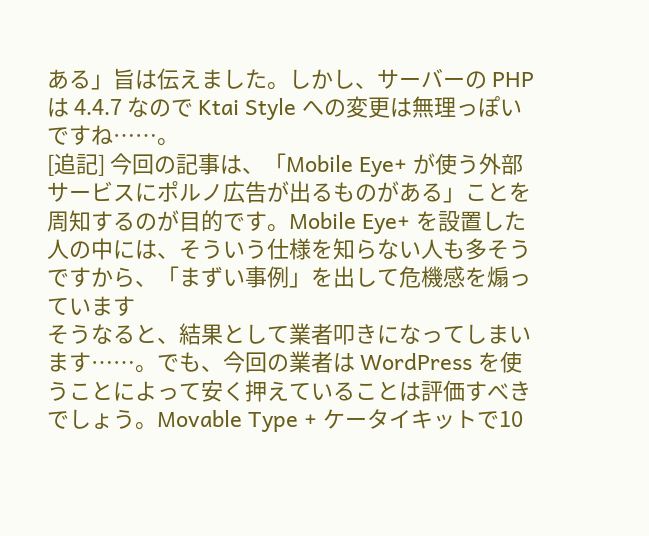ある」旨は伝えました。しかし、サーバーの PHP は 4.4.7 なので Ktai Style への変更は無理っぽいですね……。
[追記] 今回の記事は、「Mobile Eye+ が使う外部サービスにポルノ広告が出るものがある」ことを周知するのが目的です。Mobile Eye+ を設置した人の中には、そういう仕様を知らない人も多そうですから、「まずい事例」を出して危機感を煽っています
そうなると、結果として業者叩きになってしまいます……。でも、今回の業者は WordPress を使うことによって安く押えていることは評価すべきでしょう。Movable Type + ケータイキットで10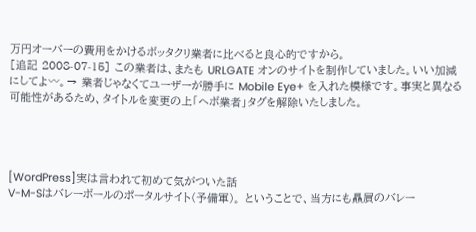万円オーバーの費用をかけるボッタクリ業者に比べると良心的ですから。
[追記 2008-07-15] この業者は、またも URLGATE オンのサイトを制作していました。いい加減にしてよ〰。→ 業者じゃなくてユーザーが勝手に Mobile Eye+ を入れた模様です。事実と異なる可能性があるため、タイトルを変更の上「ヘボ業者」タグを解除いたしました。




[WordPress]実は言われて初めて気がついた話
V-M-Sはバレーボールのポータルサイト(予備軍)。 ということで、当方にも贔屓のバレー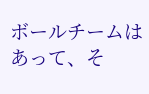ボールチームはあって、そ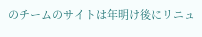のチームのサイトは年明け後にリニュ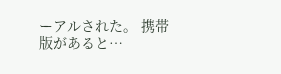ーアルされた。 携帯版があると…